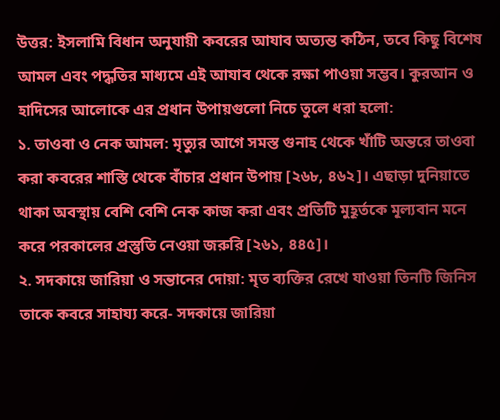উত্তর: ইসলামি বিধান অনুযায়ী কবরের আযাব অত্যন্ত কঠিন, তবে কিছু বিশেষ আমল এবং পদ্ধতির মাধ্যমে এই আযাব থেকে রক্ষা পাওয়া সম্ভব। কুরআন ও হাদিসের আলোকে এর প্রধান উপায়গুলো নিচে তুলে ধরা হলো:
১. তাওবা ও নেক আমল: মৃত্যুর আগে সমস্ত গুনাহ থেকে খাঁটি অন্তরে তাওবা করা কবরের শাস্তি থেকে বাঁচার প্রধান উপায় [২৬৮, ৪৬২]। এছাড়া দুনিয়াতে থাকা অবস্থায় বেশি বেশি নেক কাজ করা এবং প্রতিটি মুহূর্তকে মূল্যবান মনে করে পরকালের প্রস্তুতি নেওয়া জরুরি [২৬১, ৪৪৫]।
২. সদকায়ে জারিয়া ও সন্তানের দোয়া: মৃত ব্যক্তির রেখে যাওয়া তিনটি জিনিস তাকে কবরে সাহায্য করে- সদকায়ে জারিয়া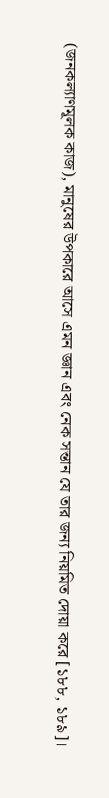(জনকল্যাণমূলক কাজ), মানুষের উপকারে আসে এমন জ্ঞান এবং নেক সন্তান যে তার জন্য নিয়মিত দোয়া করে [১৮৮, ১৮৯]।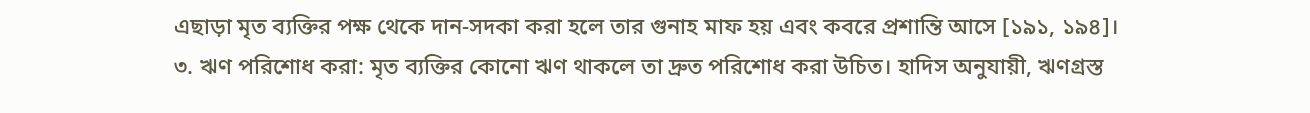এছাড়া মৃত ব্যক্তির পক্ষ থেকে দান-সদকা করা হলে তার গুনাহ মাফ হয় এবং কবরে প্রশান্তি আসে [১৯১, ১৯৪]।
৩. ঋণ পরিশোধ করা: মৃত ব্যক্তির কোনো ঋণ থাকলে তা দ্রুত পরিশোধ করা উচিত। হাদিস অনুযায়ী, ঋণগ্রস্ত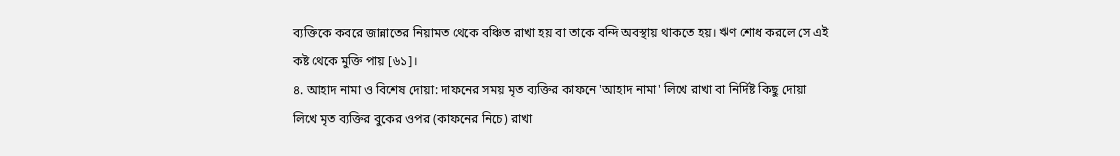ব্যক্তিকে কবরে জান্নাতের নিয়ামত থেকে বঞ্চিত রাখা হয় বা তাকে বন্দি অবস্থায় থাকতে হয়। ঋণ শোধ করলে সে এই কষ্ট থেকে মুক্তি পায় [৬১]।
৪. আহাদ নামা ও বিশেষ দোয়া: দাফনের সময় মৃত ব্যক্তির কাফনে 'আহাদ নামা' লিখে রাখা বা নির্দিষ্ট কিছু দোয়া লিখে মৃত ব্যক্তির বুকের ওপর (কাফনের নিচে) রাখা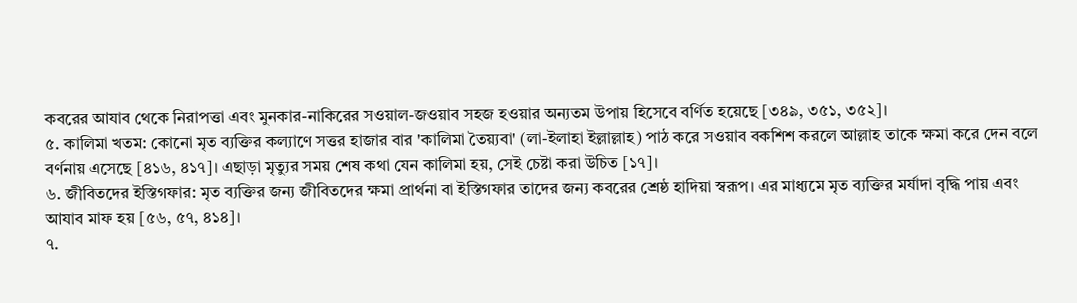কবরের আযাব থেকে নিরাপত্তা এবং মুনকার-নাকিরের সওয়াল-জওয়াব সহজ হওয়ার অন্যতম উপায় হিসেবে বর্ণিত হয়েছে [৩৪৯, ৩৫১, ৩৫২]।
৫. কালিমা খতম: কোনো মৃত ব্যক্তির কল্যাণে সত্তর হাজার বার 'কালিমা তৈয়্যবা' (লা-ইলাহা ইল্লাল্লাহ) পাঠ করে সওয়াব বকশিশ করলে আল্লাহ তাকে ক্ষমা করে দেন বলে বর্ণনায় এসেছে [৪১৬, ৪১৭]। এছাড়া মৃত্যুর সময় শেষ কথা যেন কালিমা হয়, সেই চেষ্টা করা উচিত [১৭]।
৬. জীবিতদের ইস্তিগফার: মৃত ব্যক্তির জন্য জীবিতদের ক্ষমা প্রার্থনা বা ইস্তিগফার তাদের জন্য কবরের শ্রেষ্ঠ হাদিয়া স্বরূপ। এর মাধ্যমে মৃত ব্যক্তির মর্যাদা বৃদ্ধি পায় এবং আযাব মাফ হয় [৫৬, ৫৭, ৪১৪]।
৭.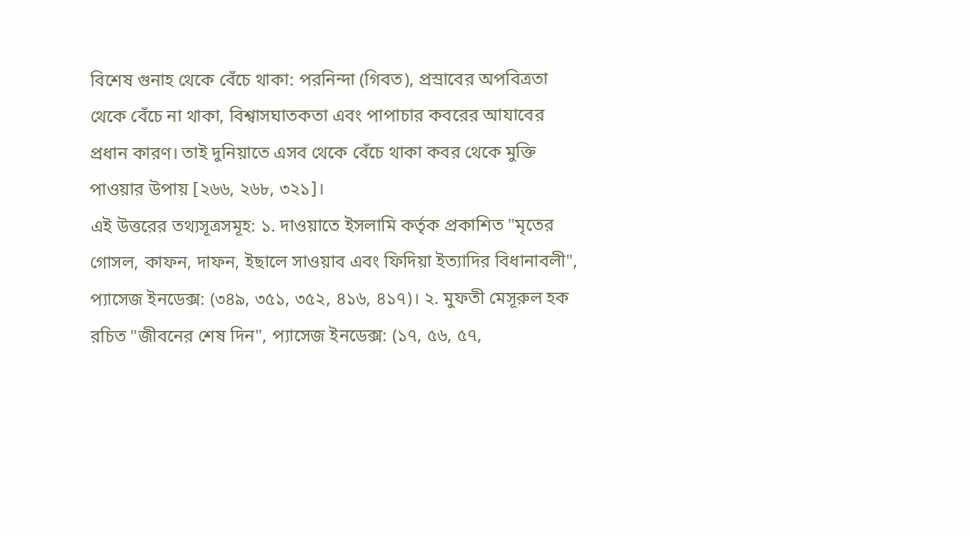বিশেষ গুনাহ থেকে বেঁচে থাকা: পরনিন্দা (গিবত), প্রস্রাবের অপবিত্রতা থেকে বেঁচে না থাকা, বিশ্বাসঘাতকতা এবং পাপাচার কবরের আযাবের প্রধান কারণ। তাই দুনিয়াতে এসব থেকে বেঁচে থাকা কবর থেকে মুক্তি পাওয়ার উপায় [২৬৬, ২৬৮, ৩২১]।
এই উত্তরের তথ্যসূত্রসমূহ: ১. দাওয়াতে ইসলামি কর্তৃক প্রকাশিত "মৃতের গোসল, কাফন, দাফন, ইছালে সাওয়াব এবং ফিদিয়া ইত্যাদির বিধানাবলী", প্যাসেজ ইনডেক্স: (৩৪৯, ৩৫১, ৩৫২, ৪১৬, ৪১৭)। ২. মুফতী মেসূরুল হক রচিত "জীবনের শেষ দিন", প্যাসেজ ইনডেক্স: (১৭, ৫৬, ৫৭,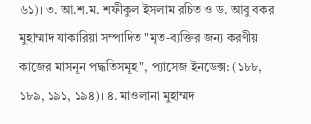৬১)। ৩. আ.শ.ম. শফীকুল ইসলাম রচিত ও ড. আবু বকর মুহাম্মাদ যাকারিয়া সম্পাদিত "মৃত-ব্যক্তির জন্য করণীয় কাজের মাসনূন পদ্ধতিসমূহ", প্যাসেজ ইনডেক্স: (১৮৮, ১৮৯, ১৯১, ১৯৪)। ৪. মাওলানা মুহাম্মদ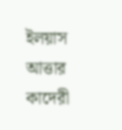ইলয়াস আত্তার কাদেরী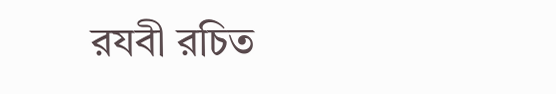রযবী রচিত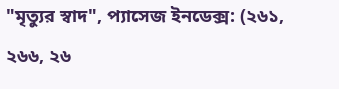"মৃত্যুর স্বাদ", প্যাসেজ ইনডেক্স: (২৬১, ২৬৬, ২৬